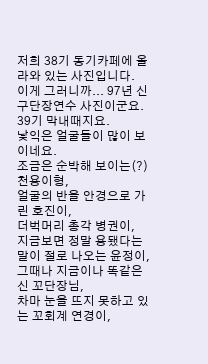저희 38기 동기카페에 올라와 있는 사진입니다.
이게 그러니까... 97년 신구단장연수 사진이군요. 39기 막내때지요.
낯익은 얼굴들이 많이 보이네요.
조금은 순박해 보이는(?)천용이형,
얼굴의 반을 안경으로 가린 호진이,
더벅머리 총각 병권이,
지금보면 정말 용됐다는 말이 절로 나오는 윤정이,
그때나 지금이나 똑같은신 꼬단장님,
차마 눈을 뜨지 못하고 있는 꼬회계 연경이,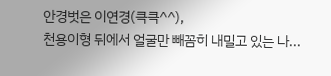안경벗은 이연경(큭큭^^),
천용이형 뒤에서 얼굴만 빼꼼히 내밀고 있는 나...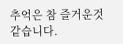추억은 참 즐거운것 같습니다.